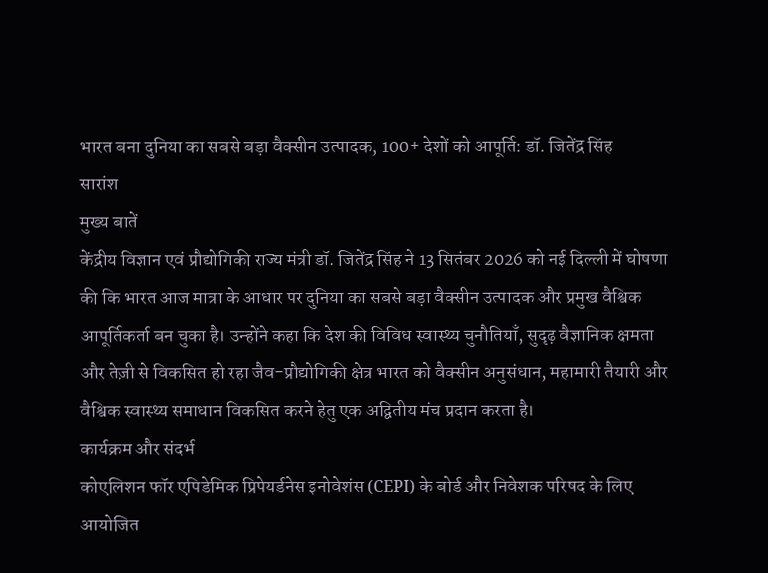भारत बना दुनिया का सबसे बड़ा वैक्सीन उत्पादक, 100+ देशों को आपूर्ति: डॉ. जितेंद्र सिंह
सारांश
मुख्य बातें
केंद्रीय विज्ञान एवं प्रौद्योगिकी राज्य मंत्री डॉ. जितेंद्र सिंह ने 13 सितंबर 2026 को नई दिल्ली में घोषणा की कि भारत आज मात्रा के आधार पर दुनिया का सबसे बड़ा वैक्सीन उत्पादक और प्रमुख वैश्विक आपूर्तिकर्ता बन चुका है। उन्होंने कहा कि देश की विविध स्वास्थ्य चुनौतियाँ, सुदृढ़ वैज्ञानिक क्षमता और तेज़ी से विकसित हो रहा जैव-प्रौद्योगिकी क्षेत्र भारत को वैक्सीन अनुसंधान, महामारी तैयारी और वैश्विक स्वास्थ्य समाधान विकसित करने हेतु एक अद्वितीय मंच प्रदान करता है।
कार्यक्रम और संदर्भ
कोएलिशन फॉर एपिडेमिक प्रिपेयर्डनेस इनोवेशंस (CEPI) के बोर्ड और निवेशक परिषद के लिए आयोजित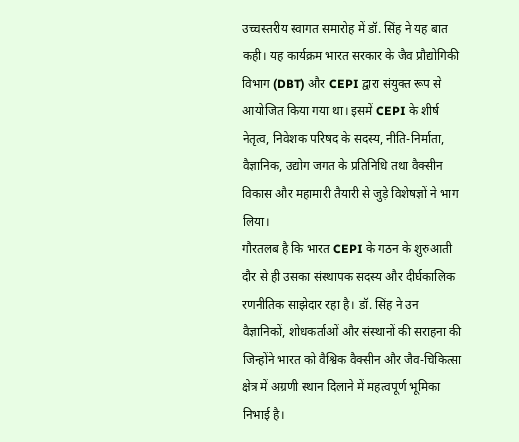उच्चस्तरीय स्वागत समारोह में डॉ. सिंह ने यह बात कही। यह कार्यक्रम भारत सरकार के जैव प्रौद्योगिकी विभाग (DBT) और CEPI द्वारा संयुक्त रूप से आयोजित किया गया था। इसमें CEPI के शीर्ष नेतृत्व, निवेशक परिषद के सदस्य, नीति-निर्माता, वैज्ञानिक, उद्योग जगत के प्रतिनिधि तथा वैक्सीन विकास और महामारी तैयारी से जुड़े विशेषज्ञों ने भाग लिया।
गौरतलब है कि भारत CEPI के गठन के शुरुआती दौर से ही उसका संस्थापक सदस्य और दीर्घकालिक रणनीतिक साझेदार रहा है। डॉ. सिंह ने उन वैज्ञानिकों, शोधकर्ताओं और संस्थानों की सराहना की जिन्होंने भारत को वैश्विक वैक्सीन और जैव-चिकित्सा क्षेत्र में अग्रणी स्थान दिलाने में महत्वपूर्ण भूमिका निभाई है।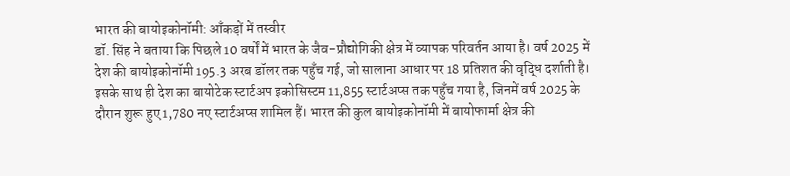भारत की बायोइकोनॉमी: आँकड़ों में तस्वीर
डॉ. सिंह ने बताया कि पिछले 10 वर्षों में भारत के जैव-प्रौद्योगिकी क्षेत्र में व्यापक परिवर्तन आया है। वर्ष 2025 में देश की बायोइकोनॉमी 195.3 अरब डॉलर तक पहुँच गई, जो सालाना आधार पर 18 प्रतिशत की वृद्धि दर्शाती है। इसके साथ ही देश का बायोटेक स्टार्टअप इकोसिस्टम 11,855 स्टार्टअप्स तक पहुँच गया है, जिनमें वर्ष 2025 के दौरान शुरू हुए 1,780 नए स्टार्टअप्स शामिल हैं। भारत की कुल बायोइकोनॉमी में बायोफार्मा क्षेत्र की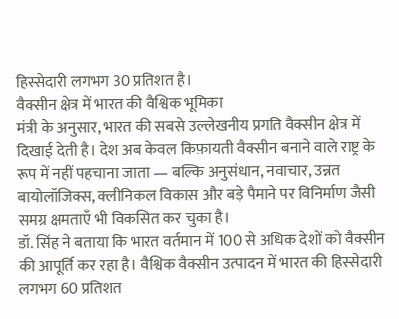हिस्सेदारी लगभग 30 प्रतिशत है।
वैक्सीन क्षेत्र में भारत की वैश्विक भूमिका
मंत्री के अनुसार, भारत की सबसे उल्लेखनीय प्रगति वैक्सीन क्षेत्र में दिखाई देती है। देश अब केवल किफ़ायती वैक्सीन बनाने वाले राष्ट्र के रूप में नहीं पहचाना जाता — बल्कि अनुसंधान, नवाचार, उन्नत बायोलॉजिक्स, क्लीनिकल विकास और बड़े पैमाने पर विनिर्माण जैसी समग्र क्षमताएँ भी विकसित कर चुका है।
डॉ. सिंह ने बताया कि भारत वर्तमान में 100 से अधिक देशों को वैक्सीन की आपूर्ति कर रहा है। वैश्विक वैक्सीन उत्पादन में भारत की हिस्सेदारी लगभग 60 प्रतिशत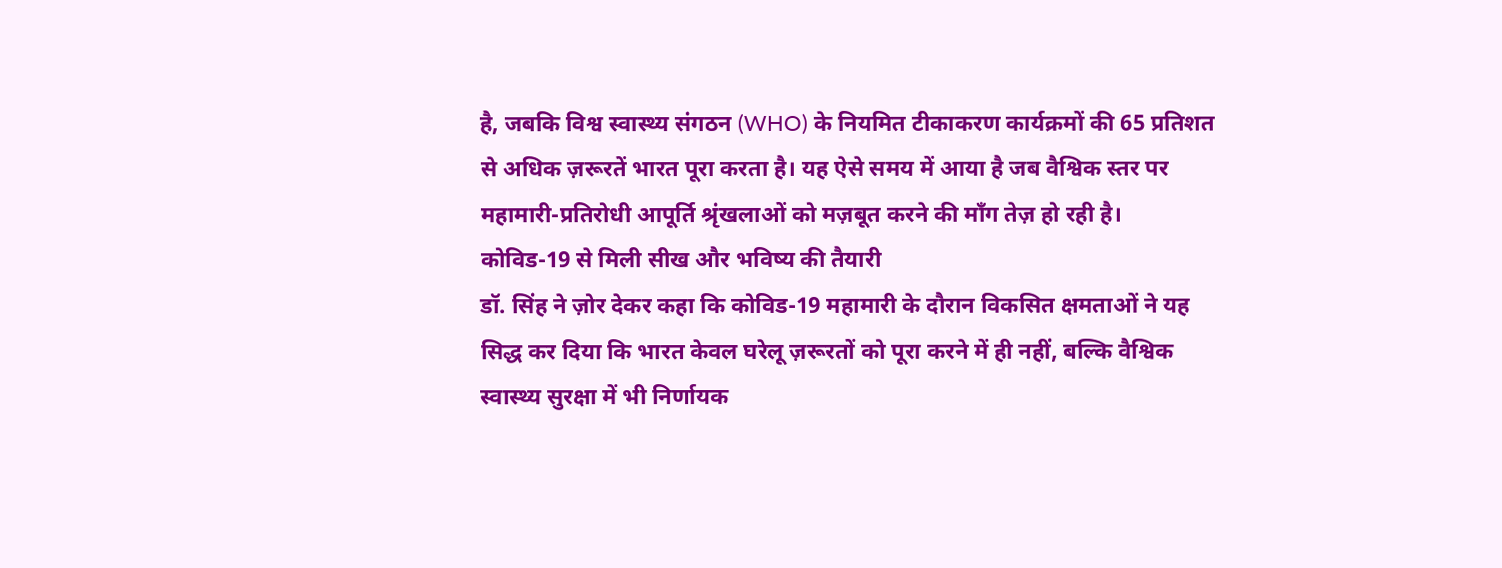है, जबकि विश्व स्वास्थ्य संगठन (WHO) के नियमित टीकाकरण कार्यक्रमों की 65 प्रतिशत से अधिक ज़रूरतें भारत पूरा करता है। यह ऐसे समय में आया है जब वैश्विक स्तर पर महामारी-प्रतिरोधी आपूर्ति श्रृंखलाओं को मज़बूत करने की माँग तेज़ हो रही है।
कोविड-19 से मिली सीख और भविष्य की तैयारी
डॉ. सिंह ने ज़ोर देकर कहा कि कोविड-19 महामारी के दौरान विकसित क्षमताओं ने यह सिद्ध कर दिया कि भारत केवल घरेलू ज़रूरतों को पूरा करने में ही नहीं, बल्कि वैश्विक स्वास्थ्य सुरक्षा में भी निर्णायक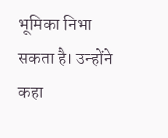भूमिका निभा सकता है। उन्होंने कहा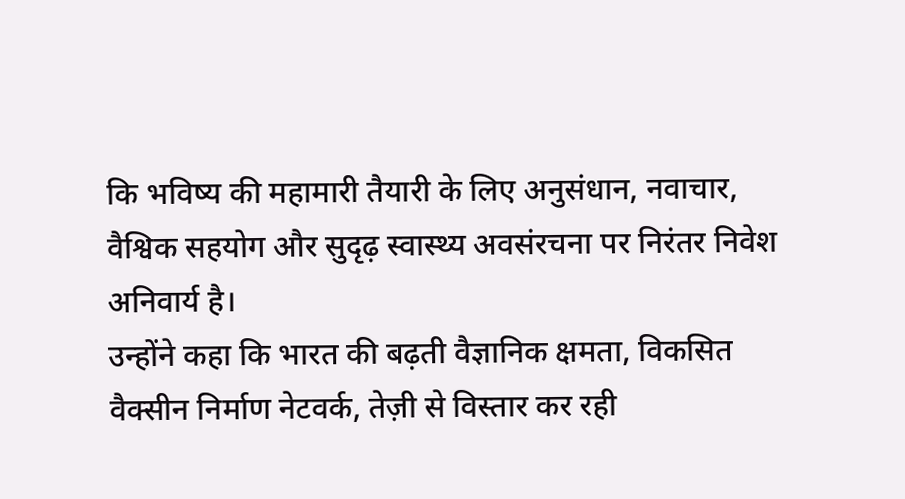कि भविष्य की महामारी तैयारी के लिए अनुसंधान, नवाचार, वैश्विक सहयोग और सुदृढ़ स्वास्थ्य अवसंरचना पर निरंतर निवेश अनिवार्य है।
उन्होंने कहा कि भारत की बढ़ती वैज्ञानिक क्षमता, विकसित वैक्सीन निर्माण नेटवर्क, तेज़ी से विस्तार कर रही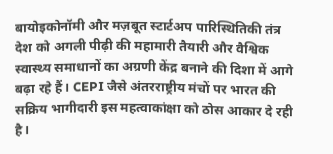बायोइकोनॉमी और मज़बूत स्टार्टअप पारिस्थितिकी तंत्र देश को अगली पीढ़ी की महामारी तैयारी और वैश्विक स्वास्थ्य समाधानों का अग्रणी केंद्र बनाने की दिशा में आगे बढ़ा रहे हैं। CEPI जैसे अंतरराष्ट्रीय मंचों पर भारत की सक्रिय भागीदारी इस महत्वाकांक्षा को ठोस आकार दे रही है।